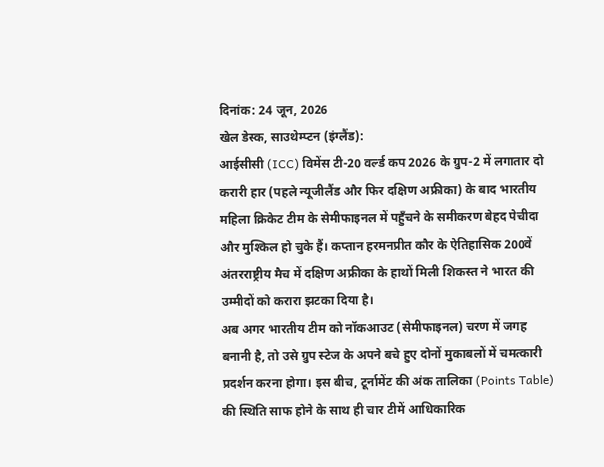दिनांक: 24 जून, 2026
खेल डेस्क, साउथेम्प्टन (इंग्लैंड):
आईसीसी (ICC) विमेंस टी-20 वर्ल्ड कप 2026 के ग्रुप-2 में लगातार दो करारी हार (पहले न्यूजीलैंड और फिर दक्षिण अफ्रीका) के बाद भारतीय महिला क्रिकेट टीम के सेमीफाइनल में पहुँचने के समीकरण बेहद पेचीदा और मुश्किल हो चुके हैं। कप्तान हरमनप्रीत कौर के ऐतिहासिक 200वें अंतरराष्ट्रीय मैच में दक्षिण अफ्रीका के हाथों मिली शिकस्त ने भारत की उम्मीदों को करारा झटका दिया है।
अब अगर भारतीय टीम को नॉकआउट (सेमीफाइनल) चरण में जगह बनानी है, तो उसे ग्रुप स्टेज के अपने बचे हुए दोनों मुकाबलों में चमत्कारी प्रदर्शन करना होगा। इस बीच, टूर्नामेंट की अंक तालिका (Points Table) की स्थिति साफ होने के साथ ही चार टीमें आधिकारिक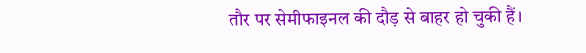तौर पर सेमीफाइनल की दौड़ से बाहर हो चुकी हैं।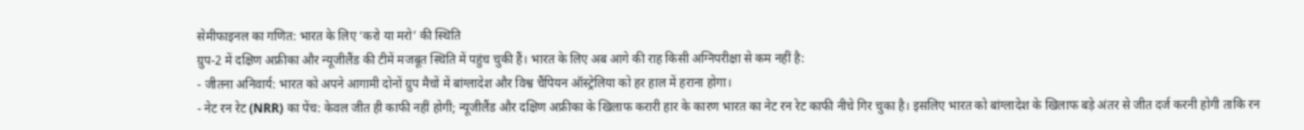सेमीफाइनल का गणित: भारत के लिए ‘करो या मरो’ की स्थिति
ग्रुप-2 में दक्षिण अफ्रीका और न्यूजीलैंड की टीमें मजबूत स्थिति में पहुंच चुकी हैं। भारत के लिए अब आगे की राह किसी अग्निपरीक्षा से कम नहीं है:
- जीतना अनिवार्य: भारत को अपने आगामी दोनों ग्रुप मैचों में बांग्लादेश और विश्व चैंपियन ऑस्ट्रेलिया को हर हाल में हराना होगा।
- नेट रन रेट (NRR) का पेंच: केवल जीत ही काफी नहीं होगी; न्यूजीलैंड और दक्षिण अफ्रीका के खिलाफ करारी हार के कारण भारत का नेट रन रेट काफी नीचे गिर चुका है। इसलिए भारत को बांग्लादेश के खिलाफ बड़े अंतर से जीत दर्ज करनी होगी ताकि रन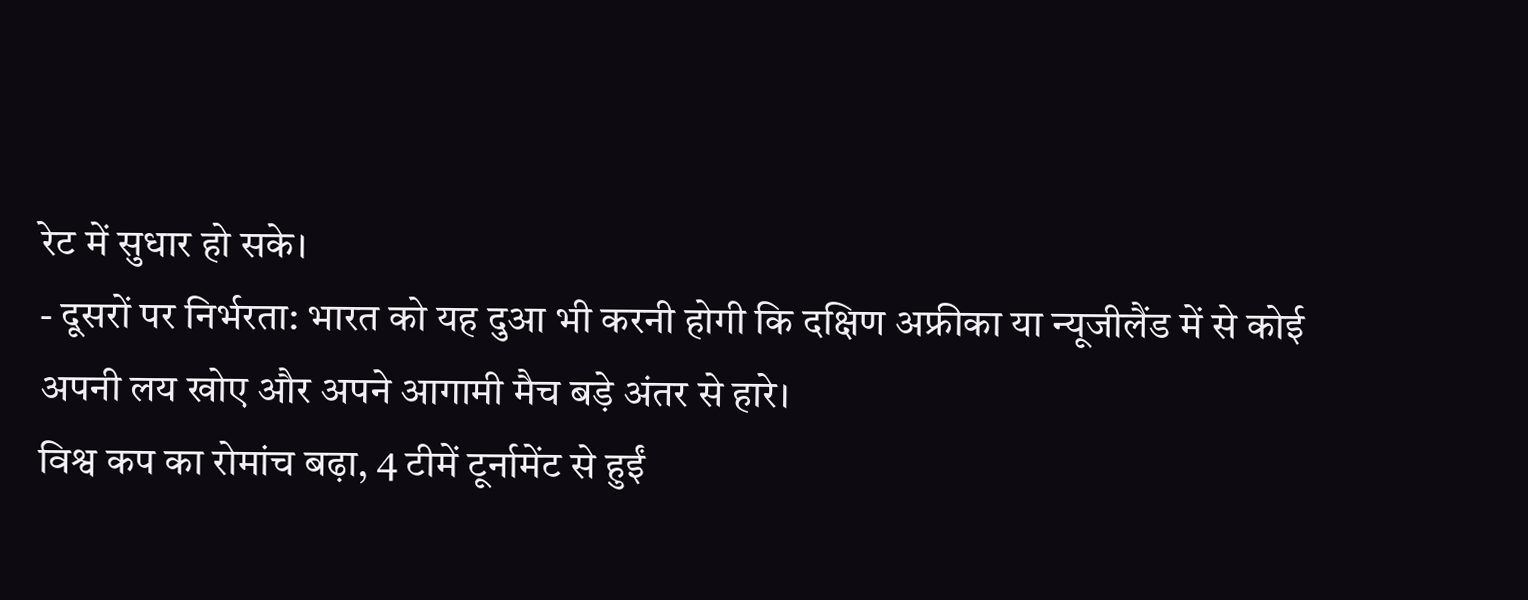रेट में सुधार हो सके।
- दूसरों पर निर्भरता: भारत को यह दुआ भी करनी होगी कि दक्षिण अफ्रीका या न्यूजीलैंड में से कोई अपनी लय खोए और अपने आगामी मैच बड़े अंतर से हारे।
विश्व कप का रोमांच बढ़ा, 4 टीमें टूर्नामेंट से हुईं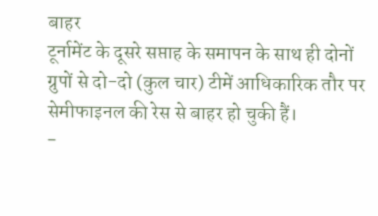बाहर
टूर्नामेंट के दूसरे सप्ताह के समापन के साथ ही दोनों ग्रुपों से दो-दो (कुल चार) टीमें आधिकारिक तौर पर सेमीफाइनल की रेस से बाहर हो चुकी हैं।
-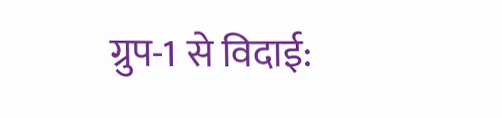ग्रुप-1 से विदाई: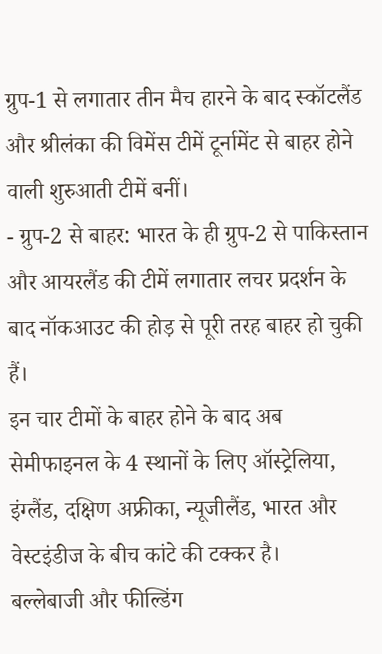ग्रुप-1 से लगातार तीन मैच हारने के बाद स्कॉटलैंड और श्रीलंका की विमेंस टीमें टूर्नामेंट से बाहर होने वाली शुरुआती टीमें बनीं।
- ग्रुप-2 से बाहर: भारत के ही ग्रुप-2 से पाकिस्तान और आयरलैंड की टीमें लगातार लचर प्रदर्शन के बाद नॉकआउट की होड़ से पूरी तरह बाहर हो चुकी हैं।
इन चार टीमों के बाहर होने के बाद अब सेमीफाइनल के 4 स्थानों के लिए ऑस्ट्रेलिया, इंग्लैंड, दक्षिण अफ्रीका, न्यूजीलैंड, भारत और वेस्टइंडीज के बीच कांटे की टक्कर है।
बल्लेबाजी और फील्डिंग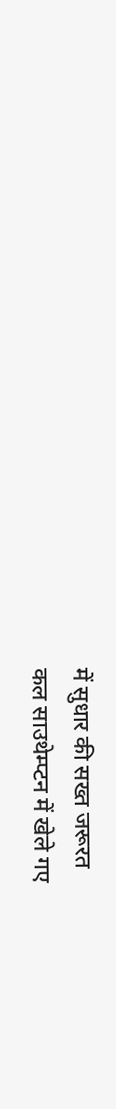में सुधार की सख्त जरूरत
कल साउथेम्प्टन में खेले गए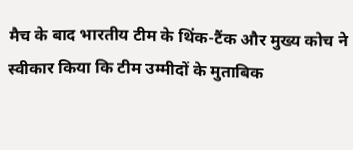मैच के बाद भारतीय टीम के थिंक-टैंक और मुख्य कोच ने स्वीकार किया कि टीम उम्मीदों के मुताबिक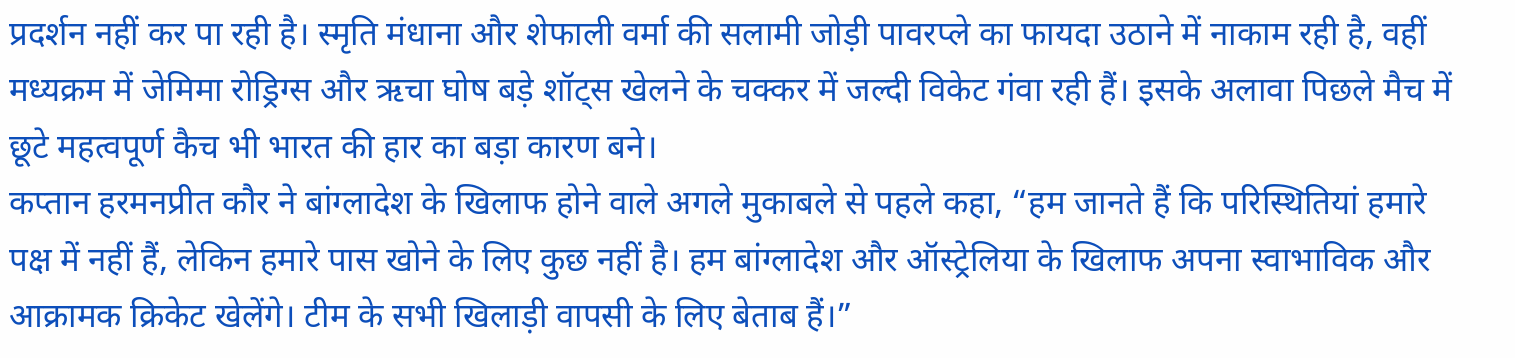प्रदर्शन नहीं कर पा रही है। स्मृति मंधाना और शेफाली वर्मा की सलामी जोड़ी पावरप्ले का फायदा उठाने में नाकाम रही है, वहीं मध्यक्रम में जेमिमा रोड्रिग्स और ऋचा घोष बड़े शॉट्स खेलने के चक्कर में जल्दी विकेट गंवा रही हैं। इसके अलावा पिछले मैच में छूटे महत्वपूर्ण कैच भी भारत की हार का बड़ा कारण बने।
कप्तान हरमनप्रीत कौर ने बांग्लादेश के खिलाफ होने वाले अगले मुकाबले से पहले कहा, “हम जानते हैं कि परिस्थितियां हमारे पक्ष में नहीं हैं, लेकिन हमारे पास खोने के लिए कुछ नहीं है। हम बांग्लादेश और ऑस्ट्रेलिया के खिलाफ अपना स्वाभाविक और आक्रामक क्रिकेट खेलेंगे। टीम के सभी खिलाड़ी वापसी के लिए बेताब हैं।”